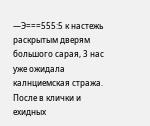—Э===555:5 к настежь раскрытым дверям большого сарая, 3 нас уже ожидала калнциемская стража. После в клички и ехидных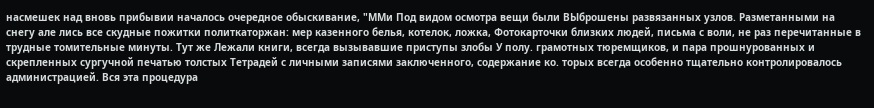насмешек над вновь прибывии началось очередное обыскивание, "ММи Под видом осмотра вещи были ВЫброшены развязанных узлов. Разметанными на снегу але лись все скудные пожитки политкаторжан: мер казенного белья, котелок, ложка, Фотокарточки близких людей, письма с воли, не раз перечитанные в трудные томительные минуты. Тут же Лежали книги, всегда вызывавшие приступы злобы У полу. грамотных тюремщиков, и пара прошнурованных и скрепленных сургучной печатью толстых Тетрадей с личными записями заключенного, содержание ко. торых всегда особенно тщательно контролировалось администрацией. Вся эта процедура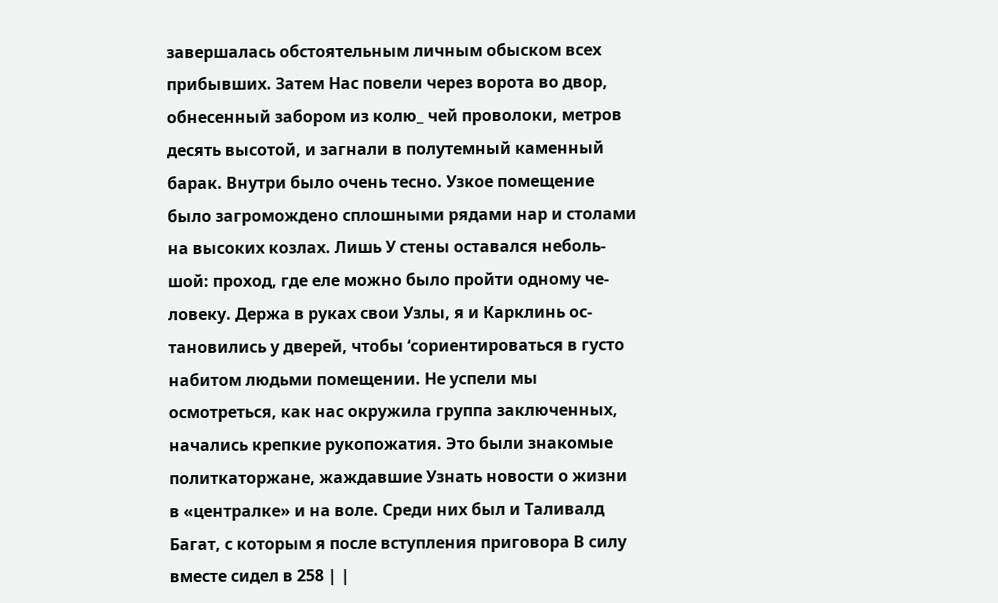завершалась обстоятельным личным обыском всех прибывших. Затем Нас повели через ворота во двор, обнесенный забором из колю_ чей проволоки, метров десять высотой, и загнали в полутемный каменный барак. Внутри было очень тесно. Узкое помещение было загромождено сплошными рядами нар и столами на высоких козлах. Лишь У стены оставался неболь- шой: проход, где еле можно было пройти одному че- ловеку. Держа в руках свои Узлы, я и Карклинь ос- тановились у дверей, чтобы ‘сориентироваться в густо набитом людьми помещении. Не успели мы осмотреться, как нас окружила группа заключенных, начались крепкие рукопожатия. Это были знакомые политкаторжане, жаждавшие Узнать новости о жизни в «централке» и на воле. Среди них был и Таливалд Багат, с которым я после вступления приговора В силу вместе сидел в 258 | |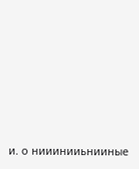и. о нииинииьнииные